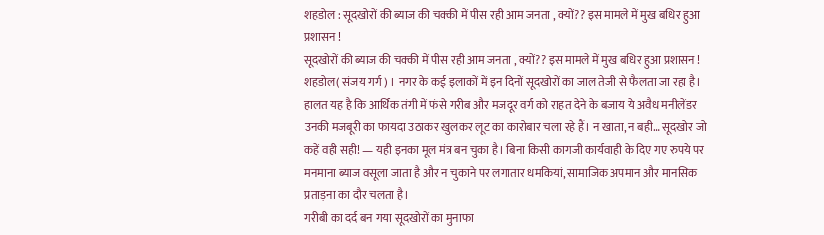शहडोल : सूदखोरों की ब्याज की चक्की में पीस रही आम जनता , क्यों?? इस मामले में मुख बधिर हुआ प्रशासन !
सूदखोरों की ब्याज की चक्की में पीस रही आम जनता , क्यों?? इस मामले में मुख बधिर हुआ प्रशासन !
शहडोल( संजय गर्ग ) । नगर के कई इलाकों में इन दिनों सूदखोरों का जाल तेजी से फैलता जा रहा है। हालत यह है कि आर्थिक तंगी में फंसे गरीब और मजदूर वर्ग को राहत देने के बजाय ये अवैध मनीलेंडर उनकी मजबूरी का फायदा उठाकर खुलकर लूट का कारोबार चला रहे हैं। न खाता, न बही… सूदखोर जो कहें वही सही! — यही इनका मूल मंत्र बन चुका है। बिना किसी कागजी कार्यवाही के दिए गए रुपये पर मनमाना ब्याज वसूला जाता है और न चुकाने पर लगातार धमकियां, सामाजिक अपमान और मानसिक प्रताड़ना का दौर चलता है।
गरीबी का दर्द बन गया सूदखोरों का मुनाफा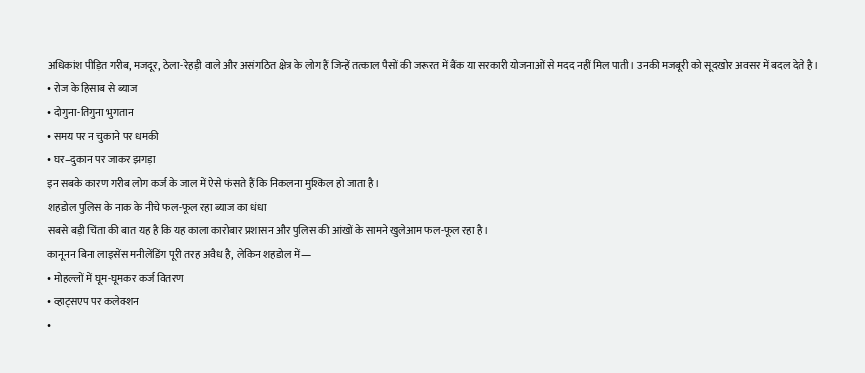अधिकांश पीड़ित गरीब, मजदूर, ठेला-रेहड़ी वाले और असंगठित क्षेत्र के लोग हैं जिन्हें तत्काल पैसों की जरूरत में बैंक या सरकारी योजनाओं से मदद नहीं मिल पाती। उनकी मजबूरी को सूदखोर अवसर में बदल देते है।
• रोज के हिसाब से ब्याज
• दोगुना-तिगुना भुगतान
• समय पर न चुकाने पर धमकी
• घर–दुकान पर जाकर झगड़ा
इन सबके कारण गरीब लोग कर्ज के जाल में ऐसे फंसते हैं कि निकलना मुश्किल हो जाता है।
शहडोल पुलिस के नाक के नीचे फल-फूल रहा ब्याज का धंधा
सबसे बड़ी चिंता की बात यह है कि यह काला कारोबार प्रशासन और पुलिस की आंखों के सामने खुलेआम फल-फूल रहा है।
कानूनन बिना लाइसेंस मनीलेंडिंग पूरी तरह अवैध है, लेकिन शहडोल में—
• मोहल्लों में घूम-घूमकर कर्ज वितरण
• व्हाट्सएप पर कलेक्शन
•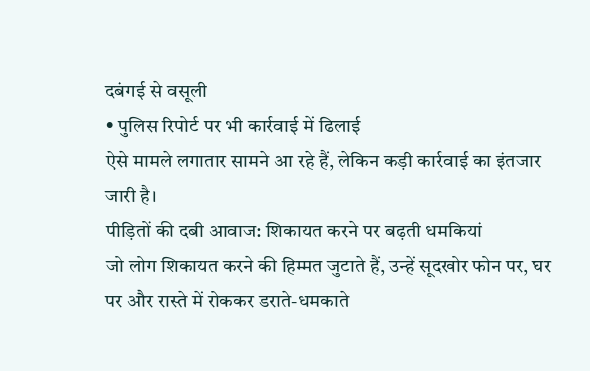दबंगई से वसूली
• पुलिस रिपोर्ट पर भी कार्रवाई में ढिलाई
ऐसे मामले लगातार सामने आ रहे हैं, लेकिन कड़ी कार्रवाई का इंतजार जारी है।
पीड़ितों की दबी आवाज: शिकायत करने पर बढ़ती धमकियां
जो लोग शिकायत करने की हिम्मत जुटाते हैं, उन्हें सूदखोर फोन पर, घर पर और रास्ते में रोककर डराते-धमकाते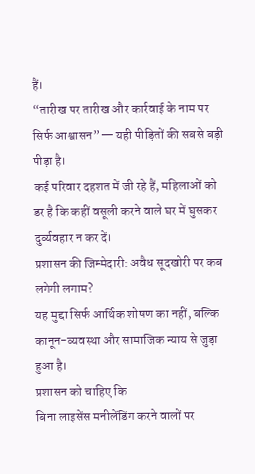हैं।
“तारीख पर तारीख और कार्रवाई के नाम पर सिर्फ आश्वासन”— यही पीड़ितों की सबसे बड़ी पीड़ा है।
कई परिवार दहशत में जी रहे हैं, महिलाओं को डर है कि कहीं वसूली करने वाले घर में घुसकर दुर्व्यवहार न कर दें।
प्रशासन की जिम्मेदारी: अवैध सूदखोरी पर कब लगेगी लगाम?
यह मुद्दा सिर्फ आर्थिक शोषण का नहीं, बल्कि कानून-व्यवस्था और सामाजिक न्याय से जुड़ा हुआ है।
प्रशासन को चाहिए कि
बिना लाइसेंस मनीलेंडिंग करने वालों पर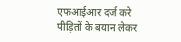एफआईआर दर्ज करे
पीड़ितों के बयान लेकर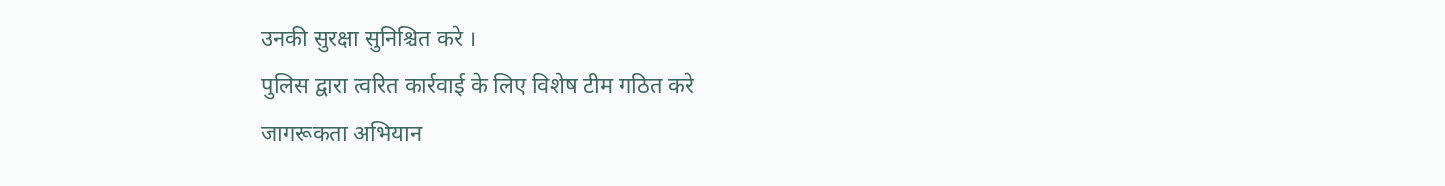उनकी सुरक्षा सुनिश्चित करे ।
पुलिस द्वारा त्वरित कार्रवाई के लिए विशेष टीम गठित करे
जागरूकता अभियान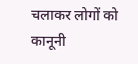चलाकर लोगों को कानूनी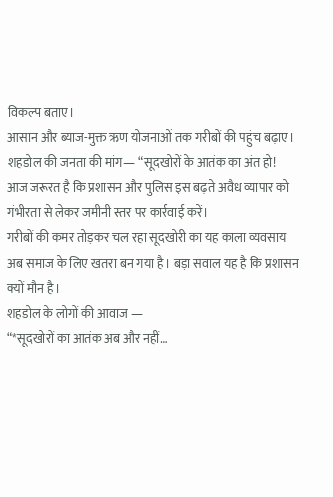विकल्प बताए।
आसान और ब्याज-मुक्त ऋण योजनाओं तक गरीबों की पहुंच बढ़ाए।
शहडोल की जनता की मांग— “सूदखोरों के आतंक का अंत हो!
आज जरूरत है कि प्रशासन और पुलिस इस बढ़ते अवैध व्यापार को गंभीरता से लेकर जमीनी स्तर पर कार्रवाई करें।
गरीबों की कमर तोड़कर चल रहा सूदखोरी का यह काला व्यवसाय अब समाज के लिए खतरा बन गया है। बड़ा सवाल यह है कि प्रशासन क्यों मौन है।
शहडोल के लोगों की आवाज —
“*सूदखोरों का आतंक अब और नहीं…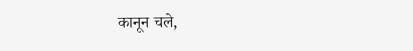कानून चले,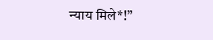न्याय मिले*!”